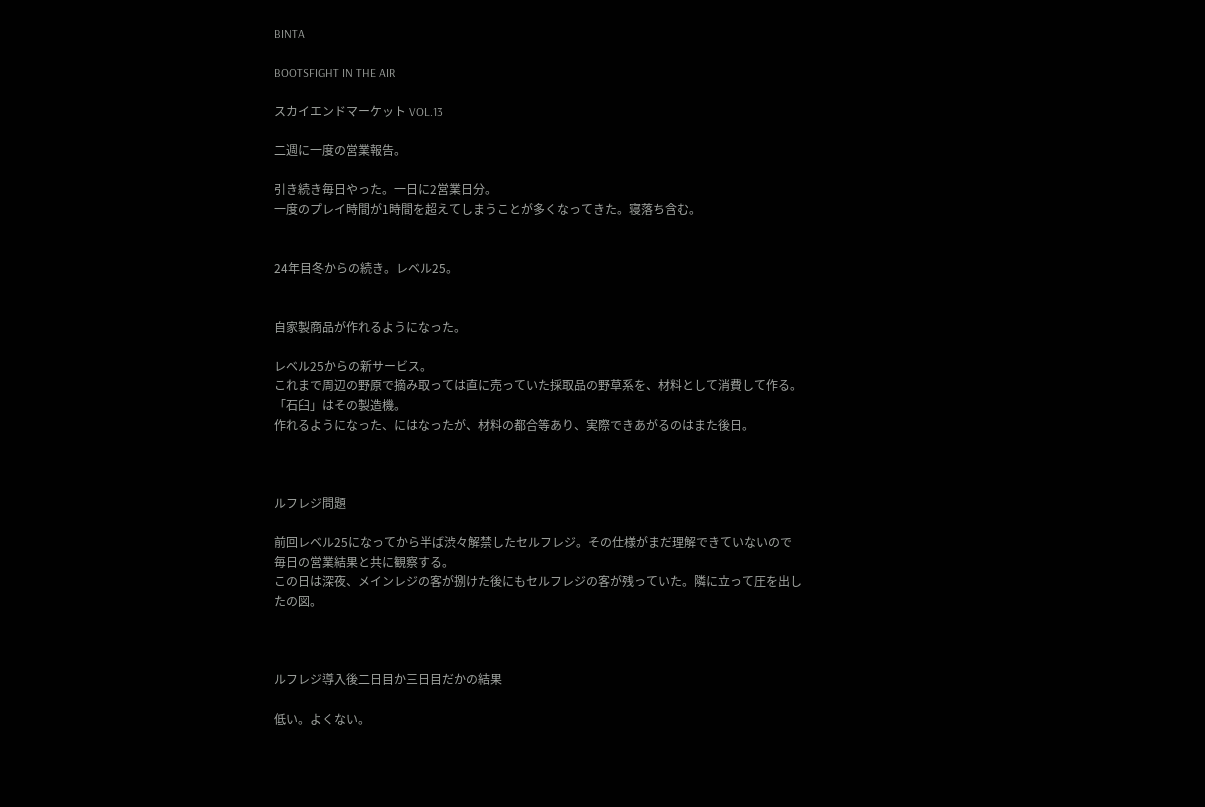BINTA

BOOTSFIGHT IN THE AIR

スカイエンドマーケット VOL.13

二週に一度の営業報告。

引き続き毎日やった。一日に2営業日分。
一度のプレイ時間が1時間を超えてしまうことが多くなってきた。寝落ち含む。


24年目冬からの続き。レベル25。


自家製商品が作れるようになった。

レベル25からの新サービス。
これまで周辺の野原で摘み取っては直に売っていた採取品の野草系を、材料として消費して作る。「石臼」はその製造機。
作れるようになった、にはなったが、材料の都合等あり、実際できあがるのはまた後日。



ルフレジ問題

前回レベル25になってから半ば渋々解禁したセルフレジ。その仕様がまだ理解できていないので毎日の営業結果と共に観察する。
この日は深夜、メインレジの客が捌けた後にもセルフレジの客が残っていた。隣に立って圧を出したの図。



ルフレジ導入後二日目か三日目だかの結果

低い。よくない。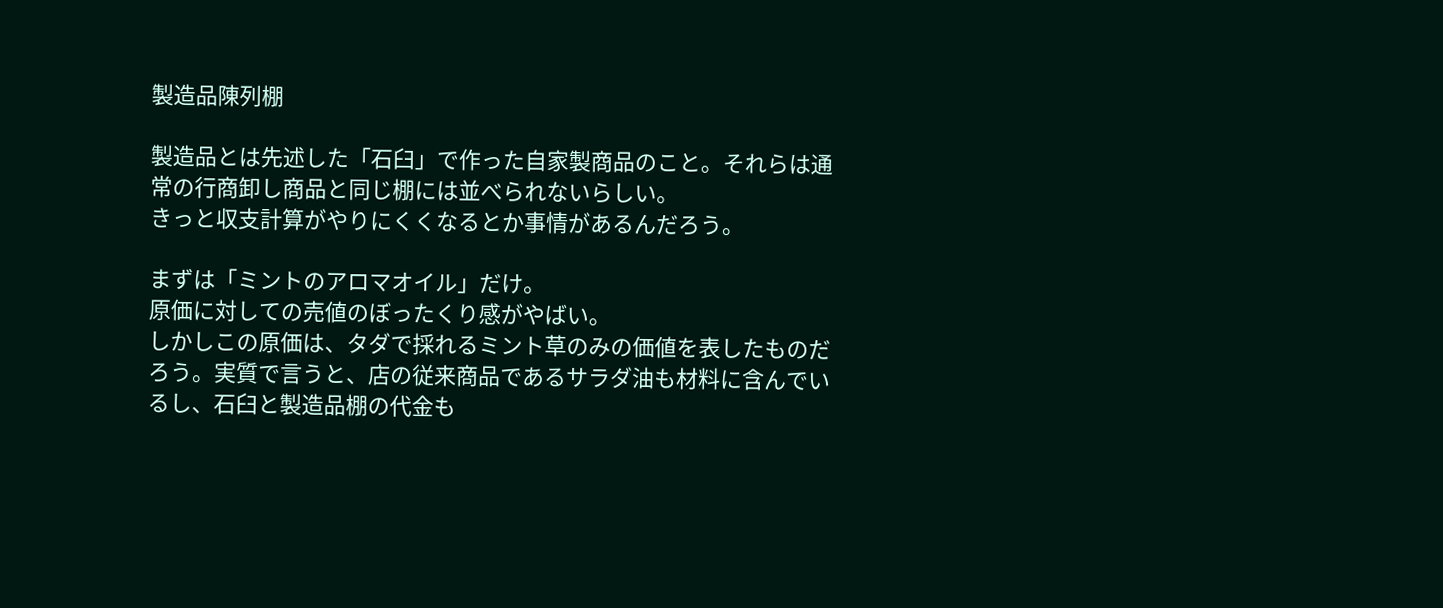製造品陳列棚

製造品とは先述した「石臼」で作った自家製商品のこと。それらは通常の行商卸し商品と同じ棚には並べられないらしい。
きっと収支計算がやりにくくなるとか事情があるんだろう。

まずは「ミントのアロマオイル」だけ。
原価に対しての売値のぼったくり感がやばい。
しかしこの原価は、タダで採れるミント草のみの価値を表したものだろう。実質で言うと、店の従来商品であるサラダ油も材料に含んでいるし、石臼と製造品棚の代金も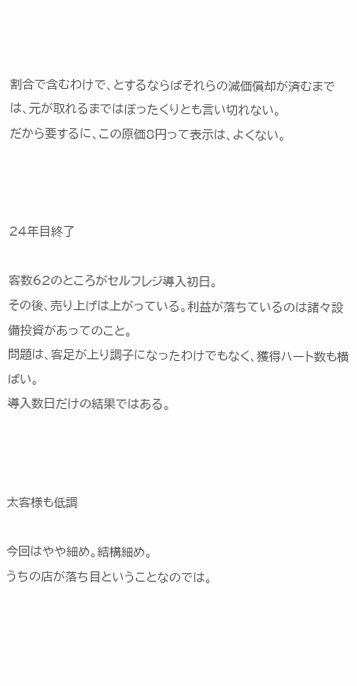割合で含むわけで、とするならばそれらの減価償却が済むまでは、元が取れるまではぼったくりとも言い切れない。
だから要するに、この原価8円って表示は、よくない。



24年目終了

客数62のところがセルフレジ導入初日。
その後、売り上げは上がっている。利益が落ちているのは諸々設備投資があってのこと。
問題は、客足が上り調子になったわけでもなく、獲得ハート数も横ばい。
導入数日だけの結果ではある。



太客様も低調

今回はやや細め。結構細め。
うちの店が落ち目ということなのでは。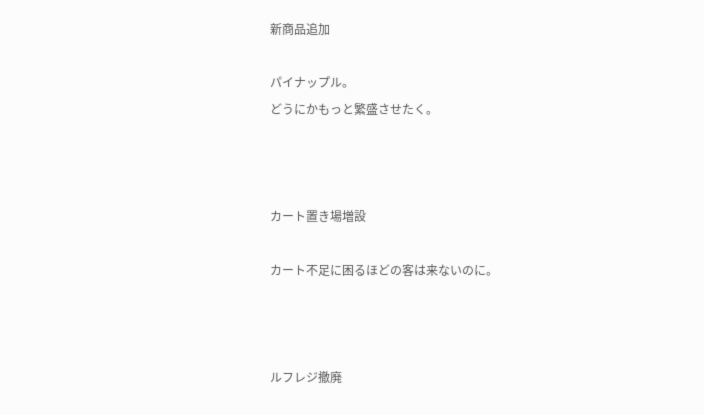新商品追加

パイナップル。
どうにかもっと繁盛させたく。



カート置き場増設

カート不足に困るほどの客は来ないのに。



ルフレジ撤廃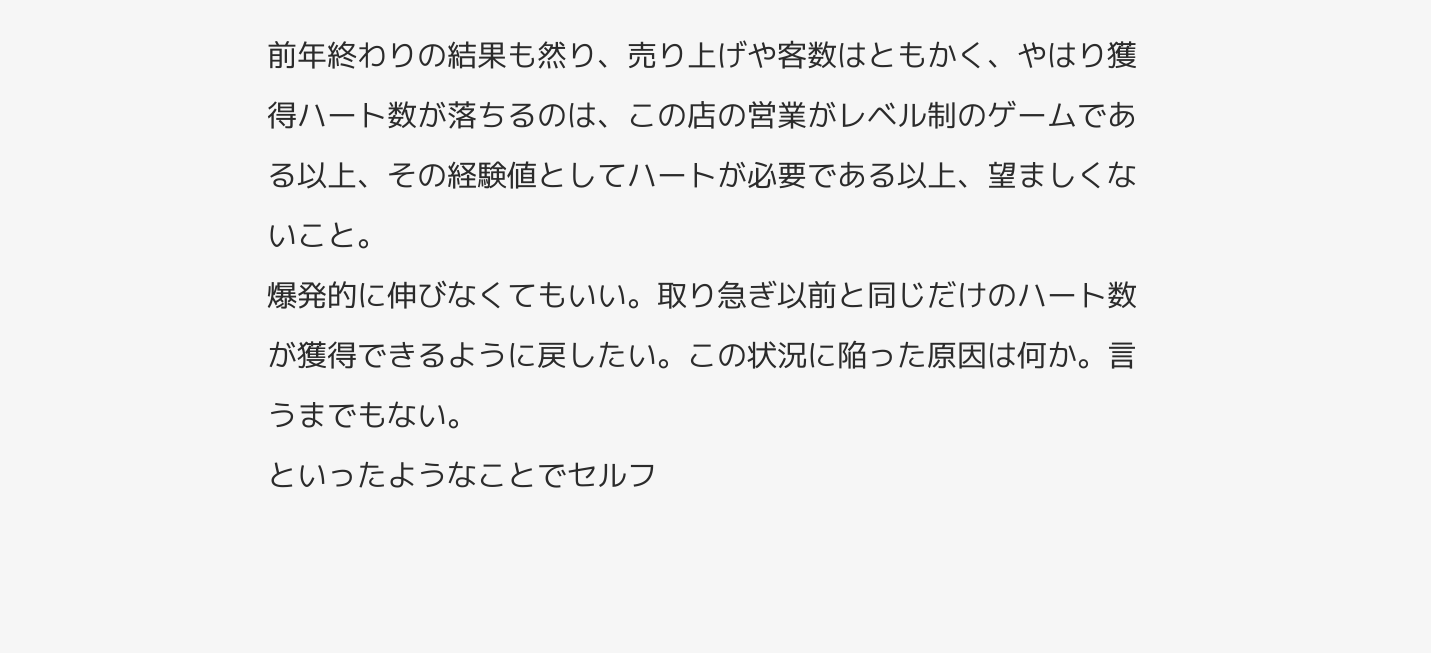前年終わりの結果も然り、売り上げや客数はともかく、やはり獲得ハート数が落ちるのは、この店の営業がレベル制のゲームである以上、その経験値としてハートが必要である以上、望ましくないこと。
爆発的に伸びなくてもいい。取り急ぎ以前と同じだけのハート数が獲得できるように戻したい。この状況に陥った原因は何か。言うまでもない。
といったようなことでセルフ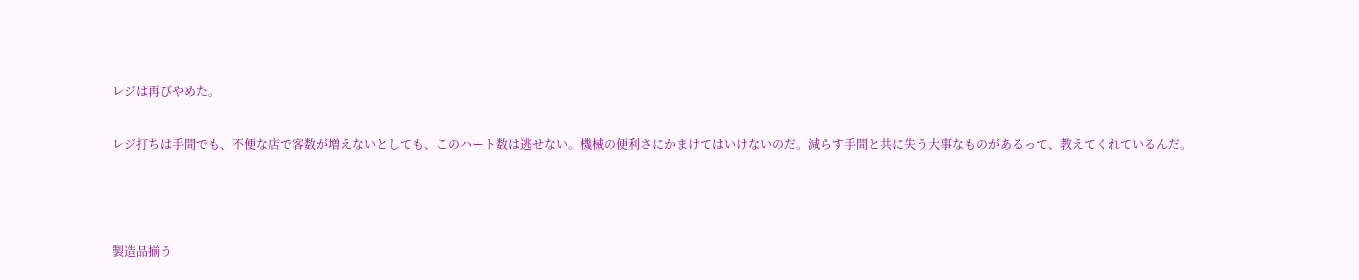レジは再びやめた。

レジ打ちは手間でも、不便な店で客数が増えないとしても、このハート数は逃せない。機械の便利さにかまけてはいけないのだ。減らす手間と共に失う大事なものがあるって、教えてくれているんだ。



製造品揃う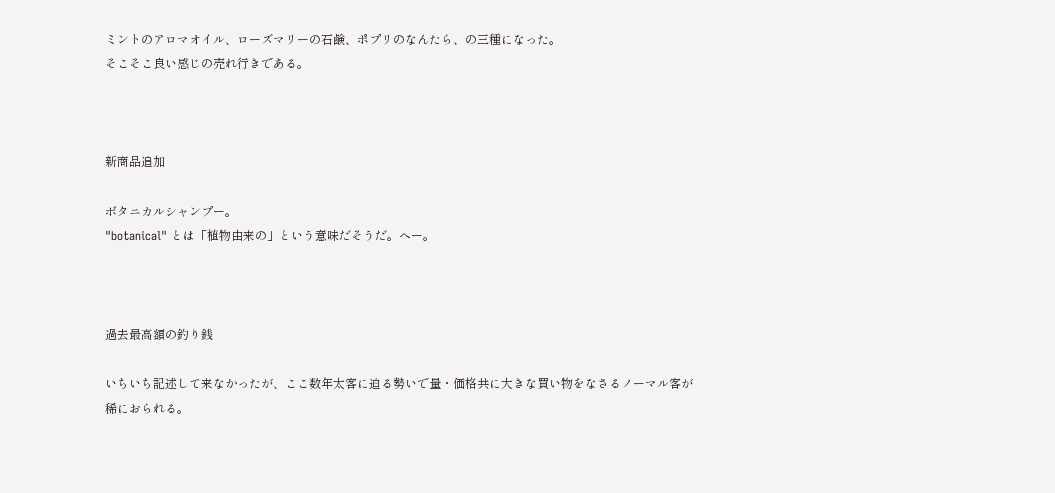ミントのアロマオイル、ローズマリーの石鹸、ポプリのなんたら、の三種になった。
そこそこ良い感じの売れ行きである。



新商品追加

ボタニカルシャンプー。
"botanical" とは「植物由来の」という意味だそうだ。へー。



過去最高額の釣り銭

いちいち記述して来なかったが、ここ数年太客に迫る勢いで量・価格共に大きな買い物をなさるノーマル客が稀におられる。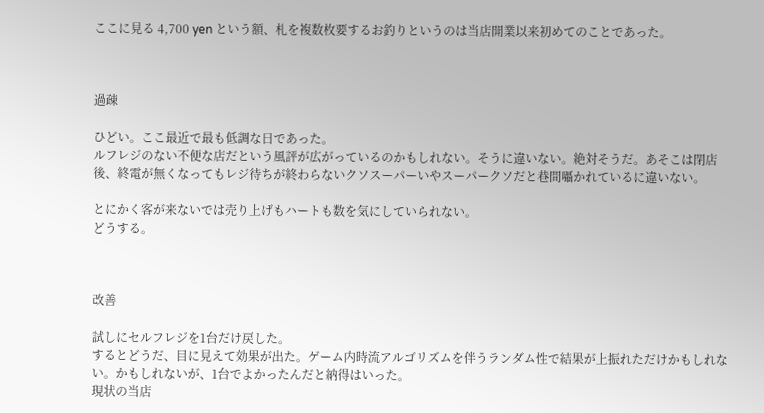ここに見る 4,700 yen という額、札を複数枚要するお釣りというのは当店開業以来初めてのことであった。



過疎

ひどい。ここ最近で最も低調な日であった。
ルフレジのない不便な店だという風評が広がっているのかもしれない。そうに違いない。絶対そうだ。あそこは閉店後、終電が無くなってもレジ待ちが終わらないクソスーパーいやスーパークソだと巷間囁かれているに違いない。

とにかく客が来ないでは売り上げもハートも数を気にしていられない。
どうする。



改善

試しにセルフレジを1台だけ戻した。
するとどうだ、目に見えて効果が出た。ゲーム内時流アルゴリズムを伴うランダム性で結果が上振れただけかもしれない。かもしれないが、1台でよかったんだと納得はいった。
現状の当店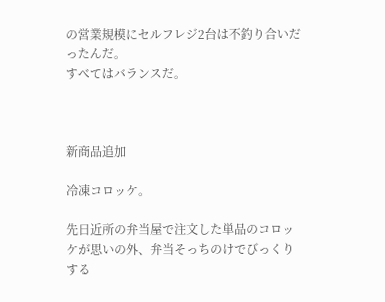の営業規模にセルフレジ2台は不釣り合いだったんだ。
すべてはバランスだ。



新商品追加

冷凍コロッケ。

先日近所の弁当屋で注文した単品のコロッケが思いの外、弁当そっちのけでびっくりする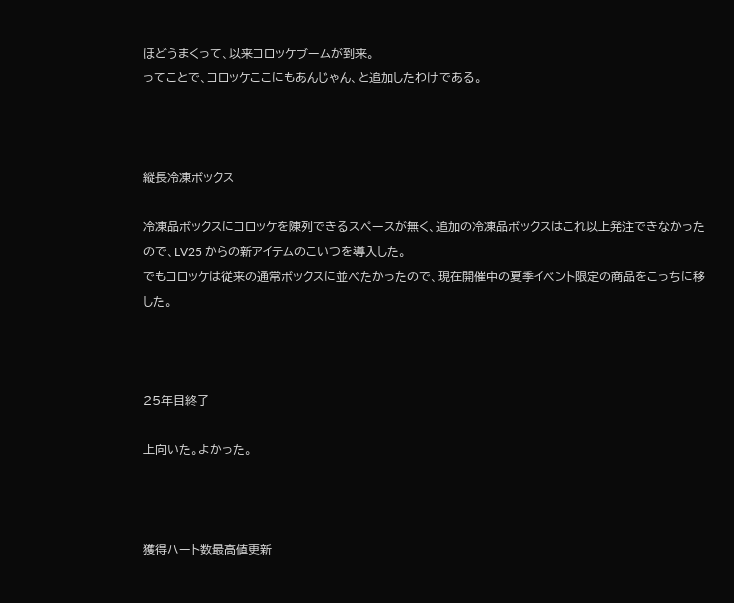ほどうまくって、以来コロッケブームが到来。
ってことで、コロッケここにもあんじゃん、と追加したわけである。



縦長冷凍ボックス

冷凍品ボックスにコロッケを陳列できるスペースが無く、追加の冷凍品ボックスはこれ以上発注できなかったので、LV25 からの新アイテムのこいつを導入した。
でもコロッケは従来の通常ボックスに並べたかったので、現在開催中の夏季イベント限定の商品をこっちに移した。



25年目終了

上向いた。よかった。



獲得ハート数最高値更新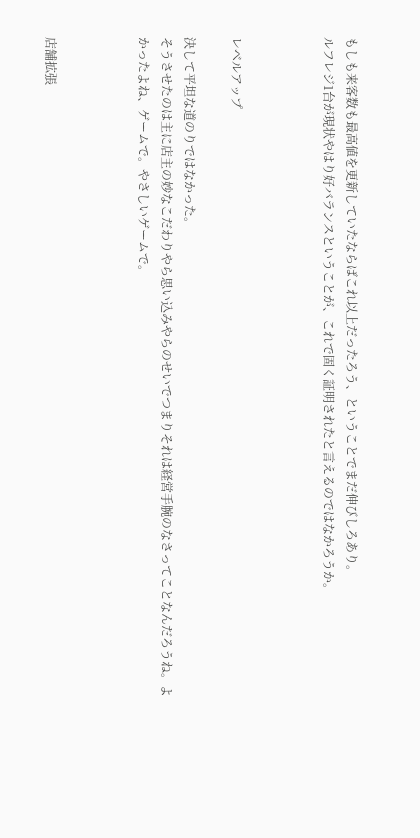もしも来客数も最高値を更新していたならばこれ以上だったろう、ということでまだ伸びしろあり。
ルフレジ1台が現状やはり好バランスということが、これで固く証明されたと言えるのではなかろうか。



レベルアップ

決して平坦な道のりではなかった。
そうさせたのは主に店主の妙なこだわりやら思い込みやらのせいでつまりそれは経営手腕のなさってことなんだろうね。よかったよね、ゲームで。やさしいゲームで。



店舗拡張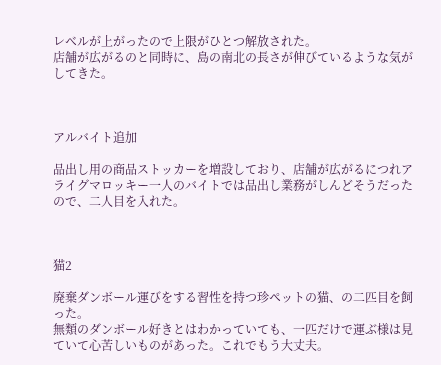レベルが上がったので上限がひとつ解放された。
店舗が広がるのと同時に、島の南北の長さが伸びているような気がしてきた。



アルバイト追加

品出し用の商品ストッカーを増設しており、店舗が広がるにつれアライグマロッキー一人のバイトでは品出し業務がしんどそうだったので、二人目を入れた。



猫2

廃棄ダンボール運びをする習性を持つ珍ペットの猫、の二匹目を飼った。
無類のダンボール好きとはわかっていても、一匹だけで運ぶ様は見ていて心苦しいものがあった。これでもう大丈夫。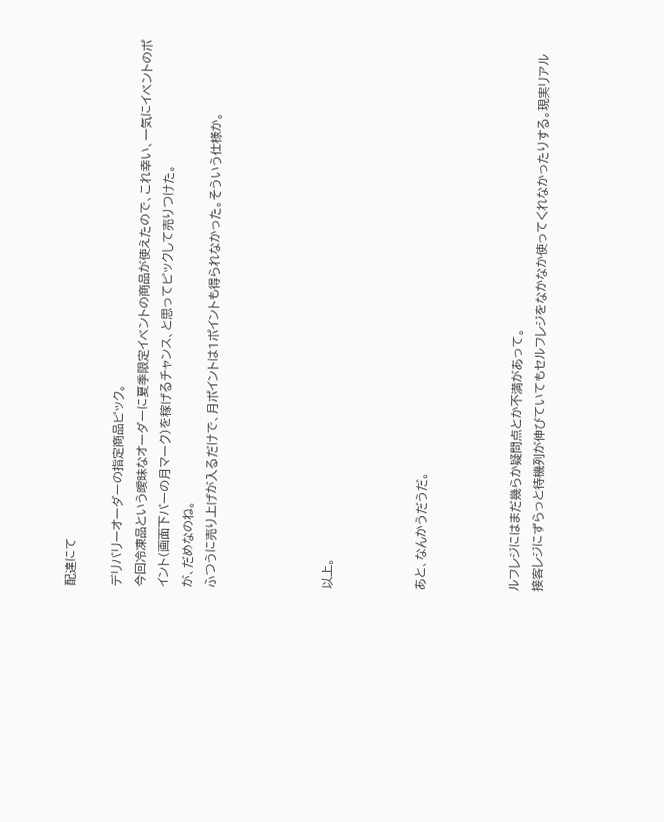配達にて

デリバリーオーダーの指定商品ピック。
今回冷凍品という曖昧なオーダーに夏季限定イベントの商品が使えたので、これ幸い、一気にイベントのポイント(画面下バーの月マーク)を稼げるチャンス、と思ってピックして売りつけた。
が、だめなのね。
ふつうに売り上げが入るだけで、月ポイントは1ポイントも得られなかった。そういう仕様か。




以上。



あと、なんかうだうだ。



ルフレジにはまだ幾らか疑問点とか不満があって。
接客レジにずらっと待機列が伸びていてもセルフレジをなかなか使ってくれなかったりする。現実リアル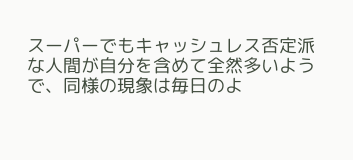スーパーでもキャッシュレス否定派な人間が自分を含めて全然多いようで、同様の現象は毎日のよ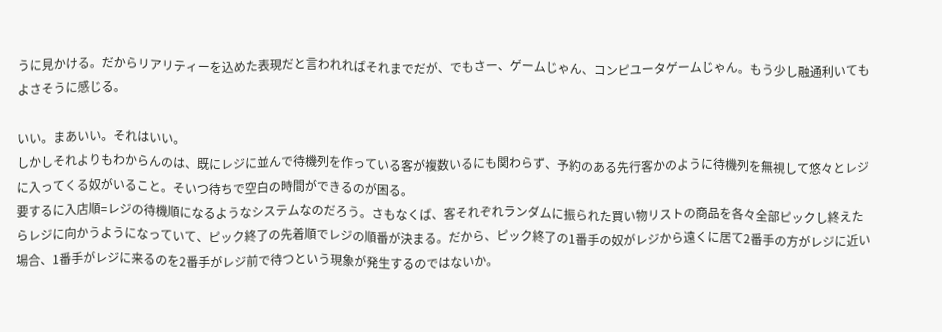うに見かける。だからリアリティーを込めた表現だと言われればそれまでだが、でもさー、ゲームじゃん、コンピユータゲームじゃん。もう少し融通利いてもよさそうに感じる。

いい。まあいい。それはいい。
しかしそれよりもわからんのは、既にレジに並んで待機列を作っている客が複数いるにも関わらず、予約のある先行客かのように待機列を無視して悠々とレジに入ってくる奴がいること。そいつ待ちで空白の時間ができるのが困る。
要するに入店順=レジの待機順になるようなシステムなのだろう。さもなくば、客それぞれランダムに振られた買い物リストの商品を各々全部ピックし終えたらレジに向かうようになっていて、ピック終了の先着順でレジの順番が決まる。だから、ピック終了の1番手の奴がレジから遠くに居て2番手の方がレジに近い場合、1番手がレジに来るのを2番手がレジ前で待つという現象が発生するのではないか。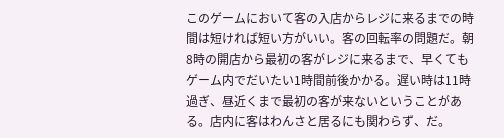このゲームにおいて客の入店からレジに来るまでの時間は短ければ短い方がいい。客の回転率の問題だ。朝8時の開店から最初の客がレジに来るまで、早くてもゲーム内でだいたい1時間前後かかる。遅い時は11時過ぎ、昼近くまで最初の客が来ないということがある。店内に客はわんさと居るにも関わらず、だ。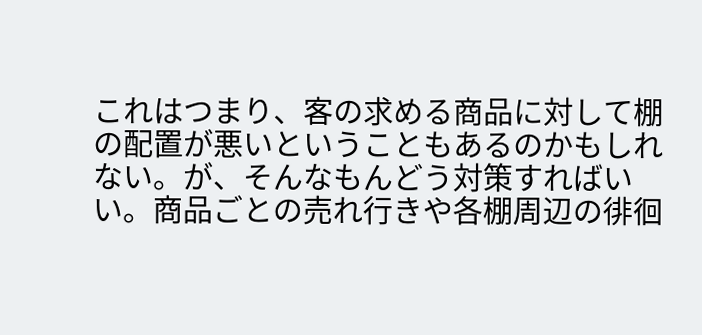これはつまり、客の求める商品に対して棚の配置が悪いということもあるのかもしれない。が、そんなもんどう対策すればいい。商品ごとの売れ行きや各棚周辺の徘徊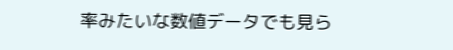率みたいな数値データでも見ら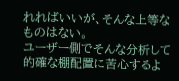れればいいが、そんな上等なものはない。
ユーザー側でそんな分析して的確な棚配置に苦心するよ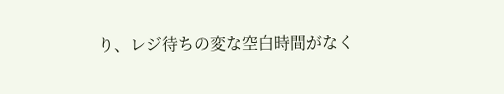り、レジ待ちの変な空白時間がなく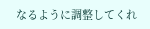なるように調整してくれ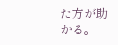た方が助かる。